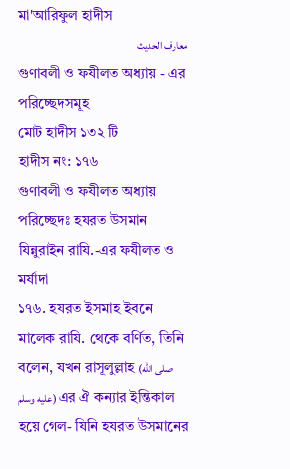মা'আরিফুল হাদীস
معارف الحديث
গুণাবলী ও ফযীলত অধ্যায় - এর পরিচ্ছেদসমূহ
মোট হাদীস ১৩২ টি
হাদীস নং: ১৭৬
গুণাবলী ও ফযীলত অধ্যায়
পরিচ্ছেদঃ হযরত উসমান যিন্নুরাইন রাযি.-এর ফযীলত ও মর্যাদা
১৭৬. হযরত ইসমাহ ইবনে মালেক রাযি. থেকে বর্ণিত, তিনি বলেন, যখন রাসূলুল্লাহ (صلى الله عليه وسلم) এর ঐ কন্যার ইন্তিকাল হয়ে গেল- যিনি হযরত উসমানের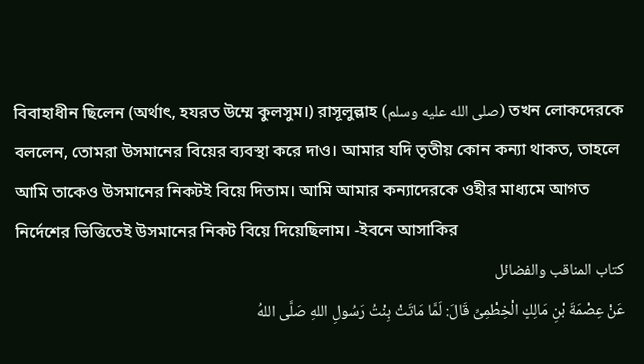বিবাহাধীন ছিলেন (অর্থাৎ, হযরত উম্মে কুলসুম।) রাসূলুল্লাহ (صلى الله عليه وسلم) তখন লোকদেরকে বললেন, তোমরা উসমানের বিয়ের ব্যবস্থা করে দাও। আমার যদি তৃতীয় কোন কন্যা থাকত, তাহলে আমি তাকেও উসমানের নিকটই বিয়ে দিতাম। আমি আমার কন্যাদেরকে ওহীর মাধ্যমে আগত নির্দেশের ভিত্তিতেই উসমানের নিকট বিয়ে দিয়েছিলাম। -ইবনে আসাকির
کتاب المناقب والفضائل
عَنْ عِصْمَةَ بْنِ مَالِكٍ الْخِطْمِىِّ قَالَ: لَمَّا مَاتَتْ بِنْتُ رَسُولِ اللهِ صَلَّى اللهُ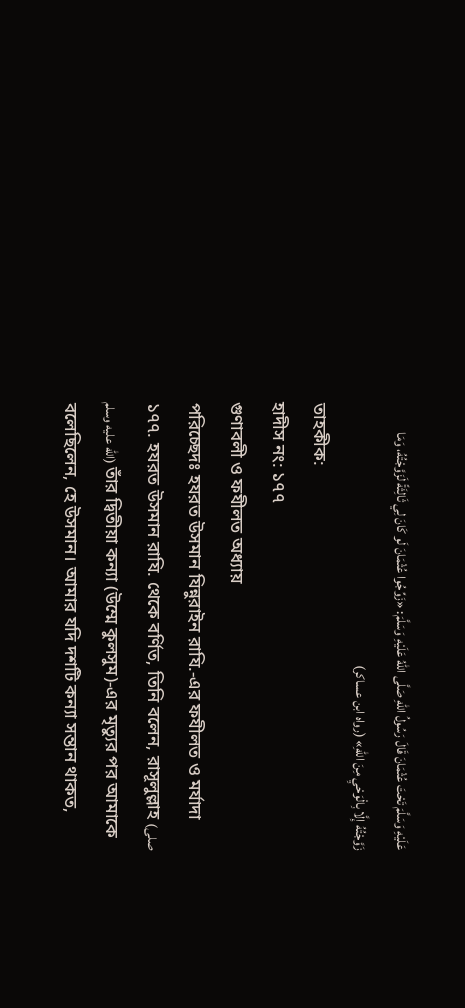عَلَيْهِ وَسَلَّمَ تَحْتَ عُثْمَانَ قَالَ رَسُولُ اللهِ صَلَّى اللهُ عَلَيْهِ وَسَلَّمَ: «زَوِّجُوا عُثْمَانَ لَو كَانَ لِي ثَالِثَةً لَزَوَّجْتُهُ، وَمَا زَوَّجْتُهُ إِلَّا بِالْوَحْيِ مِنَ اللهِ» (رواه ابن عساكر)
তাহকীক:
হাদীস নং: ১৭৭
গুণাবলী ও ফযীলত অধ্যায়
পরিচ্ছেদঃ হযরত উসমান যিন্নুরাইন রাযি.-এর ফযীলত ও মর্যাদা
১৭৭. হযরত উসমান রাযি. থেকে বর্ণিত, তিনি বলেন, রাসূলুল্লাহ (صلى الله عليه وسلم) তাঁর দ্বিতীয়া কন্যা (উম্মে কুলসুম)-এর মৃত্যুর পর আমাকে বলেছিলেন, হে উসমান। আমার যদি দশটি কন্যা সন্তান থাকত,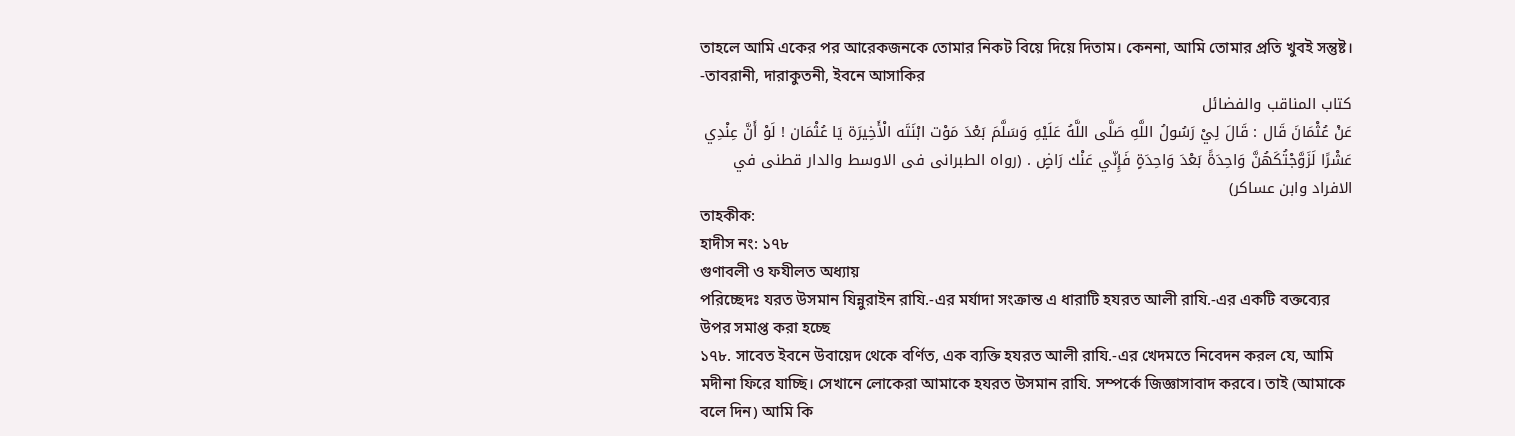তাহলে আমি একের পর আরেকজনকে তোমার নিকট বিয়ে দিয়ে দিতাম। কেননা, আমি তোমার প্রতি খুবই সন্তুষ্ট। -তাবরানী, দারাকুতনী, ইবনে আসাকির
کتاب المناقب والفضائل
عَنْ عُثْمَانَ قَال : قَالَ لِيْ رَسُولُ اللَّهِ صَلَّى اللَّهُ عَلَيْهِ وَسَلَّمَ بَعْدَ مَوْت ابْنَتَه الْأَخِيرَة يَا عُثْمَان ! لَوْ أَنَّ عِنْدِي عَشْرًا لَزَوَّجْتُكَهُنَّ وَاحِدَةً بَعْدَ وَاحِدَةٍ فَإِنّي عَنْك رَاضٍ . (رواه الطبرانى فى الاوسط والدار قطنى في الافراد وابن عساكر)
তাহকীক:
হাদীস নং: ১৭৮
গুণাবলী ও ফযীলত অধ্যায়
পরিচ্ছেদঃ যরত উসমান যিন্নুরাইন রাযি.-এর মর্যাদা সংক্রান্ত এ ধারাটি হযরত আলী রাযি.-এর একটি বক্তব্যের উপর সমাপ্ত করা হচ্ছে
১৭৮. সাবেত ইবনে উবায়েদ থেকে বর্ণিত, এক ব্যক্তি হযরত আলী রাযি.-এর খেদমতে নিবেদন করল যে, আমি মদীনা ফিরে যাচ্ছি। সেখানে লোকেরা আমাকে হযরত উসমান রাযি. সম্পর্কে জিজ্ঞাসাবাদ করবে। তাই (আমাকে বলে দিন) আমি কি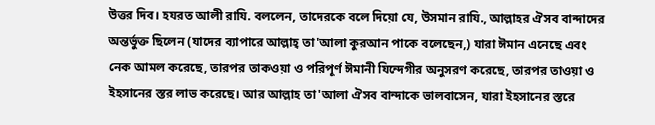উত্তর দিব। হযরত আলী রাযি. বললেন, তাদেরকে বলে দিয়ো যে, উসমান রাযি., আল্লাহর ঐসব বান্দাদের অন্তর্ভুক্ত ছিলেন (যাদের ব্যাপারে আল্লাহ্ তা'আলা কুরআন পাকে বলেছেন,) যারা ঈমান এনেছে এবং নেক আমল করেছে, তারপর তাকওয়া ও পরিপূর্ণ ঈমানী যিন্দেগীর অনুসরণ করেছে, তারপর তাওয়া ও ইহসানের স্তর লাভ করেছে। আর আল্লাহ তা'আলা ঐসব বান্দাকে ভালবাসেন, যারা ইহসানের স্তরে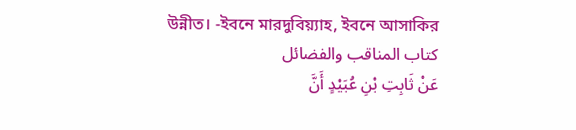উন্নীত। -ইবনে মারদুবিয়্যাহ, ইবনে আসাকির
کتاب المناقب والفضائل
عَنْ ثَابِتِ بْنِ عُبَيْدٍ أَنَّ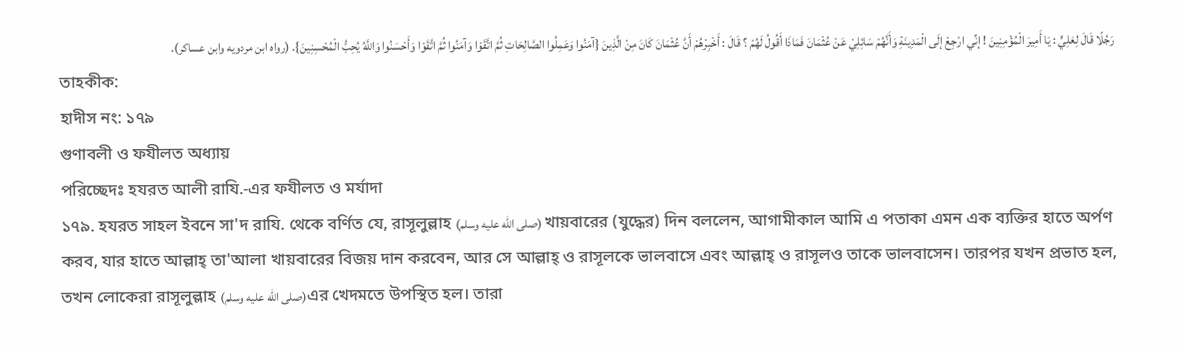رَجُلًا قَالَ لِعَلِيٍّ : يَا أَمِيرَ الْمُؤْمِنِينَ ! إنِّي ارْجِعْ إلَى الْمَدِينَةِ وَأَنَّهُمْ سَائِلِيْ عَنْ عُثْمَانَ فَمَاذَا أَقُولُ لَهُمْ ؟ قَالَ : أَخْبِرْهُمْ أَنَّ عُثْمَانَ كَانَ مِنْ الَّذِينَ {آمَنُوا وَعَمِلُوا الصَّالِحَاتِ ثُمَّ اتَّقَوْا وَآمَنُوا ثُمَّ اتَّقَوْا وَأَحْسَنُوا وَاللَّهُ يُحِبُّ الْمُحْسِنِينَ}. (رواه ابن مردويه وابن عساكر).
তাহকীক:
হাদীস নং: ১৭৯
গুণাবলী ও ফযীলত অধ্যায়
পরিচ্ছেদঃ হযরত আলী রাযি.-এর ফযীলত ও মর্যাদা
১৭৯. হযরত সাহল ইবনে সা'দ রাযি. থেকে বর্ণিত যে, রাসূলুল্লাহ (صلى الله عليه وسلم) খায়বারের (যুদ্ধের) দিন বললেন, আগামীকাল আমি এ পতাকা এমন এক ব্যক্তির হাতে অর্পণ করব, যার হাতে আল্লাহ্ তা'আলা খায়বারের বিজয় দান করবেন, আর সে আল্লাহ্ ও রাসূলকে ভালবাসে এবং আল্লাহ্ ও রাসূলও তাকে ভালবাসেন। তারপর যখন প্রভাত হল, তখন লোকেরা রাসূলুল্লাহ (صلى الله عليه وسلم)এর খেদমতে উপস্থিত হল। তারা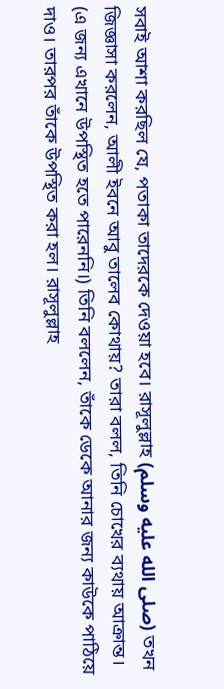সবাই আশা করছিল যে, পতাকা তাদেরকে দেওয়া হবে। রাসূলুল্লাহ (صلى الله عليه وسلم) তখন জিজ্ঞাসা করলেন, আলী ইবনে আবু তালেব কোথায়? তারা বলল, তিনি চোখের ব্যথায় আক্রান্ত। (এ জন্য এখানে উপস্থিত হতে পারেননি।) তিনি বললেন, তাঁকে ডেকে আনার জন্য কাউকে পাঠিয়ে দাও। তারপর তাঁকে উপস্থিত করা হল। রাসূলুল্লাহ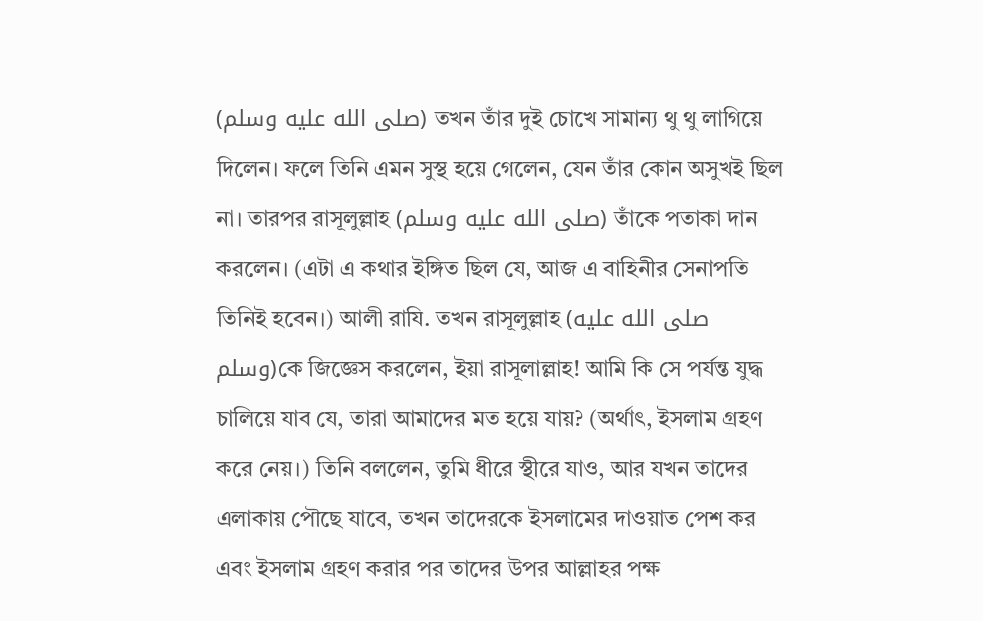(صلى الله عليه وسلم) তখন তাঁর দুই চোখে সামান্য থু থু লাগিয়ে দিলেন। ফলে তিনি এমন সুস্থ হয়ে গেলেন, যেন তাঁর কোন অসুখই ছিল না। তারপর রাসূলুল্লাহ (صلى الله عليه وسلم) তাঁকে পতাকা দান করলেন। (এটা এ কথার ইঙ্গিত ছিল যে, আজ এ বাহিনীর সেনাপতি তিনিই হবেন।) আলী রাযি. তখন রাসূলুল্লাহ (صلى الله عليه وسلم)কে জিজ্ঞেস করলেন, ইয়া রাসূলাল্লাহ! আমি কি সে পর্যন্ত যুদ্ধ চালিয়ে যাব যে, তারা আমাদের মত হয়ে যায়? (অর্থাৎ, ইসলাম গ্রহণ করে নেয়।) তিনি বললেন, তুমি ধীরে স্থীরে যাও, আর যখন তাদের এলাকায় পৌছে যাবে, তখন তাদেরকে ইসলামের দাওয়াত পেশ কর এবং ইসলাম গ্রহণ করার পর তাদের উপর আল্লাহর পক্ষ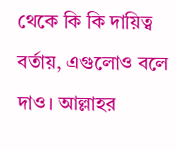থেকে কি কি দায়িত্ব বর্তায়, এগুলোও বলে দাও। আল্লাহর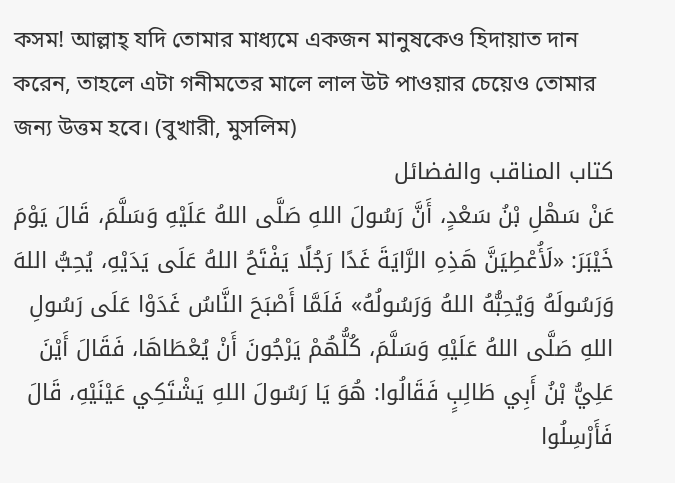কসম! আল্লাহ্ যদি তোমার মাধ্যমে একজন মানুষকেও হিদায়াত দান করেন, তাহলে এটা গনীমতের মালে লাল উট পাওয়ার চেয়েও তোমার জন্য উত্তম হবে। (বুখারী, মুসলিম)
کتاب المناقب والفضائل
عَنْ سَهْلِ بْنُ سَعْدٍ، أَنَّ رَسُولَ اللهِ صَلَّى اللهُ عَلَيْهِ وَسَلَّمَ، قَالَ يَوْمَ خَيْبَرَ: «لَأُعْطِيَنَّ هَذِهِ الرَّايَةَ غَدًا رَجُلًا يَفْتَحُ اللهُ عَلَى يَدَيْهِ، يُحِبُّ اللهَ وَرَسُولَهُ وَيُحِبُّهُ اللهُ وَرَسُولُهُ» فَلَمَّا أَصْبَحَ النَّاسُ غَدَوْا عَلَى رَسُولِ اللهِ صَلَّى اللهُ عَلَيْهِ وَسَلَّمَ، كُلُّهُمْ يَرْجُونَ أَنْ يُعْطَاهَا، فَقَالَ أَيْنَ عَلِيُّ بْنُ أَبِي طَالِبٍ فَقَالُوا: هُوَ يَا رَسُولَ اللهِ يَشْتَكِي عَيْنَيْهِ، قَالَ فَأَرْسِلُوا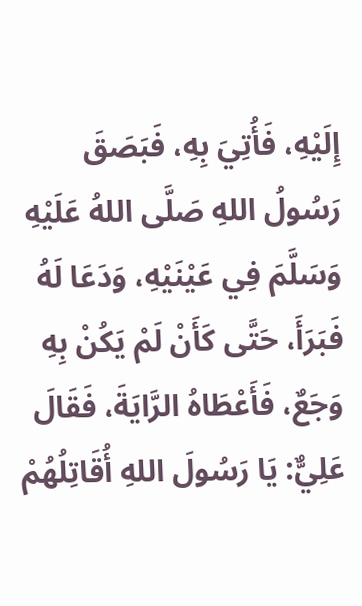إِلَيْهِ، فَأُتِيَ بِهِ، فَبَصَقَ رَسُولُ اللهِ صَلَّى اللهُ عَلَيْهِ وَسَلَّمَ فِي عَيْنَيْهِ، وَدَعَا لَهُ فَبَرَأَ، حَتَّى كَأَنْ لَمْ يَكُنْ بِهِ وَجَعٌ، فَأَعْطَاهُ الرَّايَةَ، فَقَالَ عَلِيٌّ: يَا رَسُولَ اللهِ أُقَاتِلُهُمْ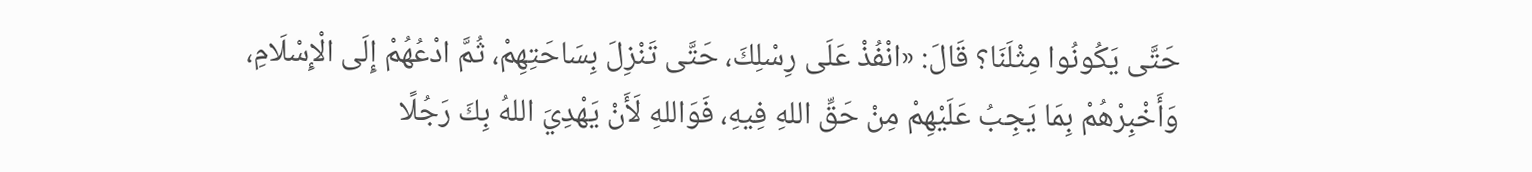حَتَّى يَكُونُوا مِثْلَنَا؟ قَالَ: «انْفُذْ عَلَى رِسْلِكَ، حَتَّى تَنْزِلَ بِسَاحَتِهِمْ، ثُمَّ ادْعُهُمْ إِلَى الْإِسْلَامِ، وَأَخْبِرْهُمْ بِمَا يَجِبُ عَلَيْهِمْ مِنْ حَقِّ اللهِ فِيهِ، فَوَاللهِ لَأَنْ يَهْدِيَ اللهُ بِكَ رَجُلًا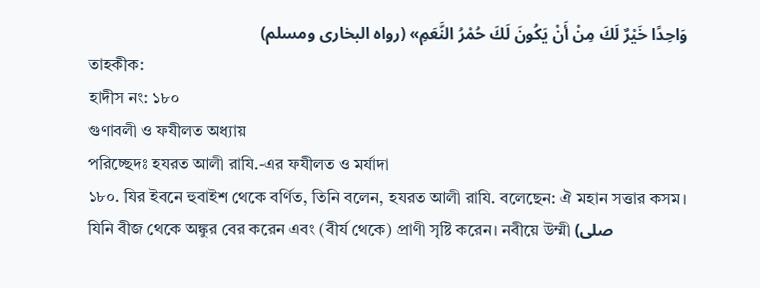وَاحِدًا خَيْرٌ لَكَ مِنْ أَنْ يَكُونَ لَكَ حُمْرُ النَّعَمِ» (رواه البخارى ومسلم)
তাহকীক:
হাদীস নং: ১৮০
গুণাবলী ও ফযীলত অধ্যায়
পরিচ্ছেদঃ হযরত আলী রাযি.-এর ফযীলত ও মর্যাদা
১৮০. যির ইবনে হুবাইশ থেকে বর্ণিত, তিনি বলেন, হযরত আলী রাযি. বলেছেন: ঐ মহান সত্তার কসম। যিনি বীজ থেকে অঙ্কুর বের করেন এবং (বীর্য থেকে) প্রাণী সৃষ্টি করেন। নবীয়ে উম্মী (صلى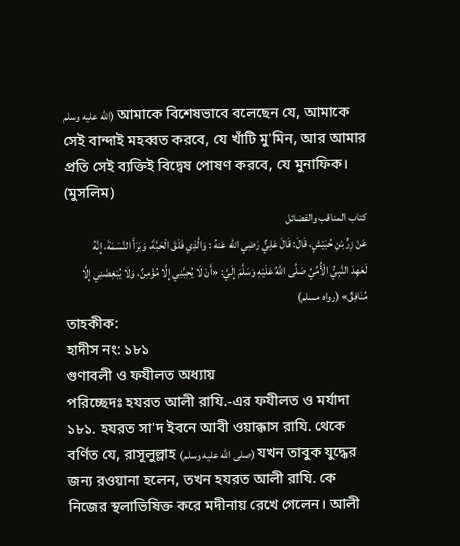الله عليه وسلم) আমাকে বিশেষভাবে বলেছেন যে, আমাকে সেই বান্দাই মহব্বত করবে, যে খাঁটি মু'মিন, আর আমার প্রতি সেই ব্যক্তিই বিদ্বেষ পোষণ করবে, যে মুনাফিক। (মুসলিম)
کتاب المناقب والفضائل
عَنْ زِرٍّ بْنِ حُبَيْشٍ، قَالَ: قَالَ عَلِيٌّ رَضِي الله عَنهُ : وَالَّذِي فَلَقَ الْحَبَّةَ، وَبَرَأَ النَّسَمَةَ، إِنَّهُ لَعَهِدَ النَّبِيُّ الْأُمِّيِّ صَلَّى اللهُ عَلَيْهِ وَسَلَّمَ إِلَيَّ: «أَنْ لَا يُحِبَّنِي إِلَّا مُؤْمِنٌ، وَلَا يُبْغِضَنِي إِلَّا مُنَافِقٌ» (رواه مسلم)
তাহকীক:
হাদীস নং: ১৮১
গুণাবলী ও ফযীলত অধ্যায়
পরিচ্ছেদঃ হযরত আলী রাযি.-এর ফযীলত ও মর্যাদা
১৮১. হযরত সা'দ ইবনে আবী ওয়াক্কাস রাযি. থেকে বর্ণিত যে, রাসূলুল্লাহ (صلى الله عليه وسلم) যখন তাবুক যুদ্ধের জন্য রওয়ানা হলেন, তখন হযরত আলী রাযি. কে নিজের স্থলাভিষিক্ত করে মদীনায় রেখে গেলেন। আলী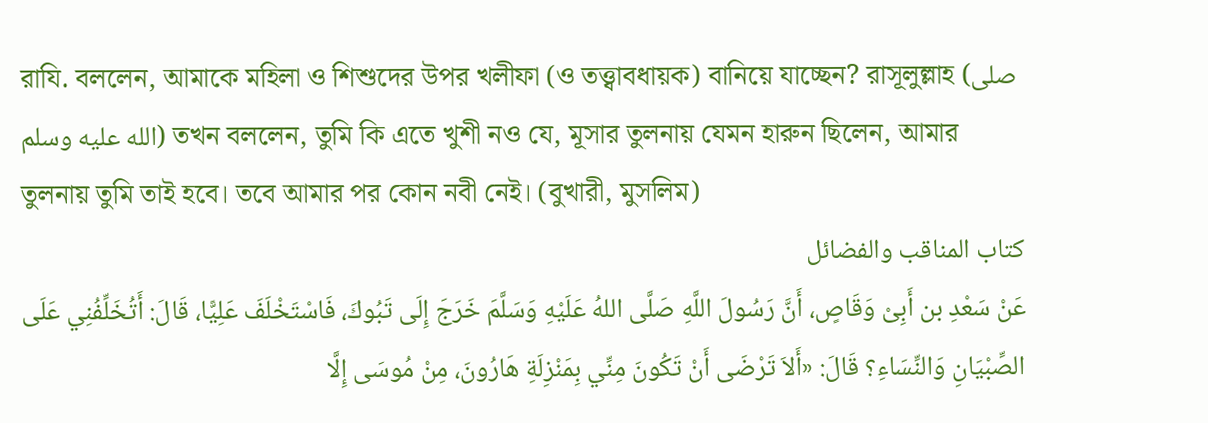রাযি. বললেন, আমাকে মহিলা ও শিশুদের উপর খলীফা (ও তত্ত্বাবধায়ক) বানিয়ে যাচ্ছেন? রাসূলুল্লাহ (صلى الله عليه وسلم) তখন বললেন, তুমি কি এতে খুশী নও যে, মূসার তুলনায় যেমন হারুন ছিলেন, আমার তুলনায় তুমি তাই হবে। তবে আমার পর কোন নবী নেই। (বুখারী, মুসলিম)
کتاب المناقب والفضائل
عَنْ سَعْدِ بن أَبِىْ وَقَاصٍ، أَنَّ رَسُولَ اللَّهِ صَلَّى اللهُ عَلَيْهِ وَسَلَّمَ خَرَجَ إِلَى تَبُوكَ، فَاسْتَخْلَفَ عَلِيًّا، قَالَ: أَتُخَلِّفُنِي عَلَى الصِّبْيَانِ وَالنِّسَاءِ؟ قَالَ: «أَلاَ تَرْضَى أَنْ تَكُونَ مِنِّي بِمَنْزِلَةِ هَارُونَ، مِنْ مُوسَى إِلَّا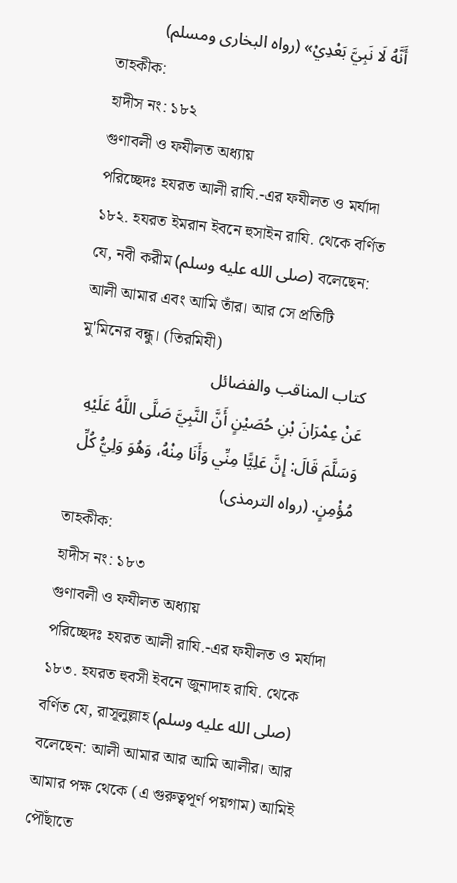أَنَّهُ لَا نَبِيَّ بَعْدِيْ» (رواه البخارى ومسلم)
তাহকীক:
হাদীস নং: ১৮২
গুণাবলী ও ফযীলত অধ্যায়
পরিচ্ছেদঃ হযরত আলী রাযি.-এর ফযীলত ও মর্যাদা
১৮২. হযরত ইমরান ইবনে হুসাইন রাযি. থেকে বর্ণিত যে, নবী করীম (صلى الله عليه وسلم) বলেছেন: আলী আমার এবং আমি তাঁর। আর সে প্রতিটি মু'মিনের বন্ধু। (তিরমিযী)
کتاب المناقب والفضائل
عَنْ عِمْرَانَ بْنِ حُصَيْنٍ أَنَّ النَّبِيَّ صَلَّى اللَّهُ عَلَيْهِ وَسَلَّمَ قَالَ: إِنَّ عَلِيًّا مِنِّي وَأَنَا مِنْهُ، وَهُوَ وَلِيُّ كُلِّ مُؤْمِنٍ. (رواه الترمذى)
তাহকীক:
হাদীস নং: ১৮৩
গুণাবলী ও ফযীলত অধ্যায়
পরিচ্ছেদঃ হযরত আলী রাযি.-এর ফযীলত ও মর্যাদা
১৮৩. হযরত হুবসী ইবনে জুনাদাহ রাযি. থেকে বর্ণিত যে, রাসূলুল্লাহ (صلى الله عليه وسلم) বলেছেন: আলী আমার আর আমি আলীর। আর আমার পক্ষ থেকে (এ গুরুত্বপূর্ণ পয়গাম) আমিই পৌঁছাতে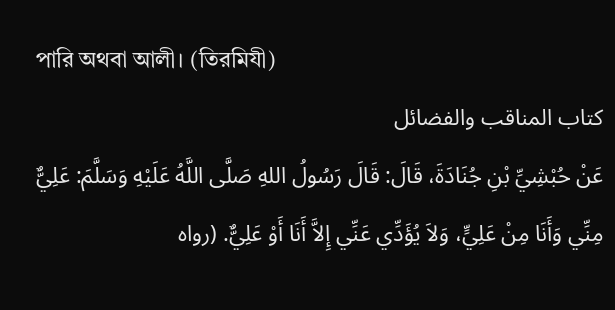পারি অথবা আলী। (তিরমিযী)
کتاب المناقب والفضائل
عَنْ حُبْشِيِّ بْنِ جُنَادَةَ، قَالَ: قَالَ رَسُولُ اللهِ صَلَّى اللَّهُ عَلَيْهِ وَسَلَّمَ: عَلِيٌّ مِنِّي وَأَنَا مِنْ عَلِيٍّ، وَلاَ يُؤَدِّي عَنِّي إِلاَّ أَنَا أَوْ عَلِيٌّ. (رواه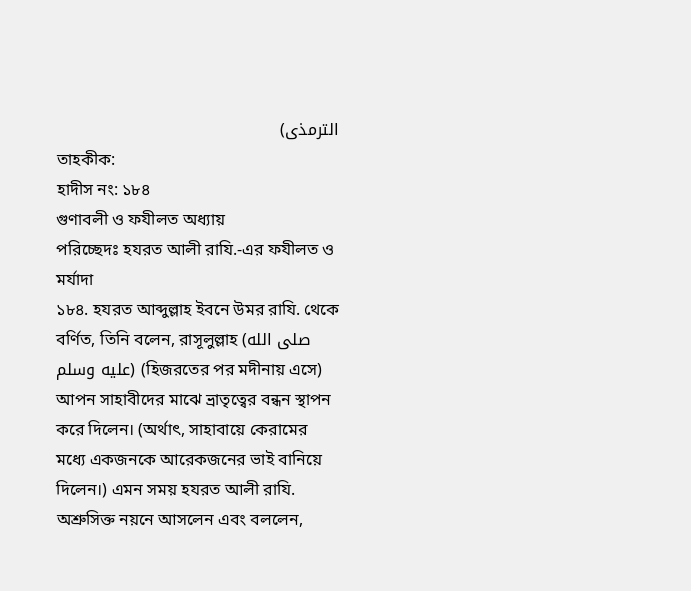الترمذى)
তাহকীক:
হাদীস নং: ১৮৪
গুণাবলী ও ফযীলত অধ্যায়
পরিচ্ছেদঃ হযরত আলী রাযি.-এর ফযীলত ও মর্যাদা
১৮৪. হযরত আব্দুল্লাহ ইবনে উমর রাযি. থেকে বর্ণিত, তিনি বলেন, রাসূলুল্লাহ (صلى الله عليه وسلم) (হিজরতের পর মদীনায় এসে) আপন সাহাবীদের মাঝে ভ্রাতৃত্বের বন্ধন স্থাপন করে দিলেন। (অর্থাৎ, সাহাবায়ে কেরামের মধ্যে একজনকে আরেকজনের ভাই বানিয়ে দিলেন।) এমন সময় হযরত আলী রাযি. অশ্রুসিক্ত নয়নে আসলেন এবং বললেন,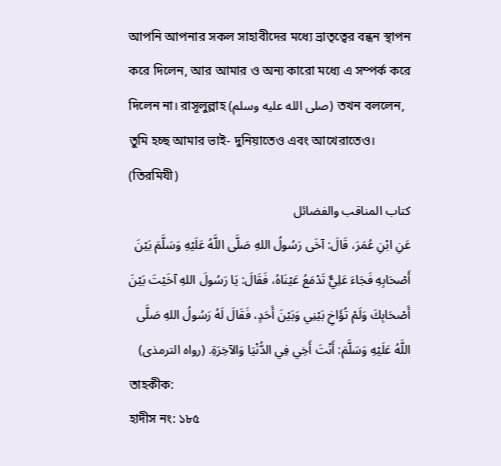আপনি আপনার সকল সাহাবীদের মধ্যে ভ্রাতৃত্বের বন্ধন স্থাপন করে দিলেন, আর আমার ও অন্য কারো মধ্যে এ সম্পর্ক করে দিলেন না। রাসূলুল্লাহ (صلى الله عليه وسلم) তখন বললেন, তুমি হচ্ছ আমার ভাই- দুনিয়াতেও এবং আখেরাতেও। (তিরমিযী)
کتاب المناقب والفضائل
عَنِ ابْنِ عُمَرَ، قَالَ: آخَى رَسُولُ اللهِ صَلَّى اللَّهُ عَلَيْهِ وَسَلَّمَ بَيْنَ أَصْحَابِهِ فَجَاءَ عَلِيٌّ تَدْمَعُ عَيْنَاهُ، فَقَالَ: يَا رَسُولَ اللهِ آخَيْتَ بَيْنَ أَصْحَابِكَ وَلَمْ تُؤَاخِ بَيْنِي وَبَيْنَ أَحَدٍ، فَقَالَ لَهُ رَسُولُ اللهِ صَلَّى اللَّهُ عَلَيْهِ وَسَلَّمَ: أَنْتَ أَخِي فِي الدُّنْيَا وَالآخِرَةِ. (رواه الترمذى)
তাহকীক:
হাদীস নং: ১৮৫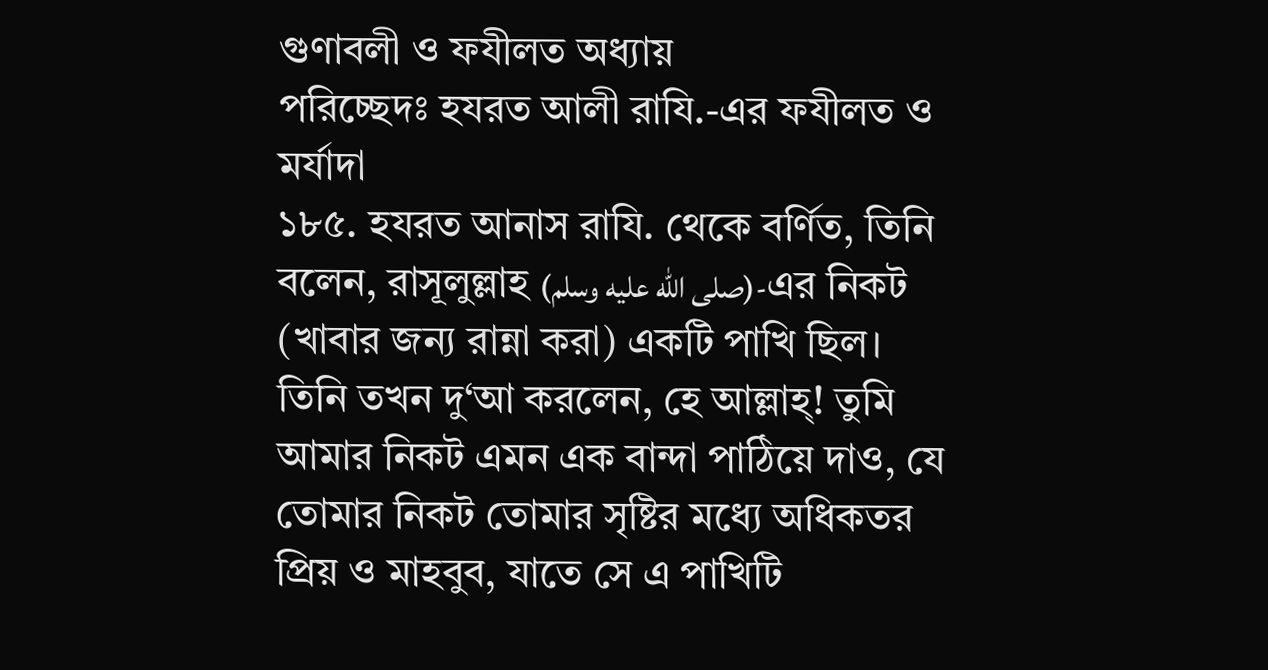গুণাবলী ও ফযীলত অধ্যায়
পরিচ্ছেদঃ হযরত আলী রাযি.-এর ফযীলত ও মর্যাদা
১৮৫. হযরত আনাস রাযি. থেকে বর্ণিত, তিনি বলেন, রাসূলুল্লাহ (صلى الله عليه وسلم)-এর নিকট (খাবার জন্য রান্না করা) একটি পাখি ছিল। তিনি তখন দু‘আ করলেন, হে আল্লাহ্! তুমি আমার নিকট এমন এক বান্দা পাঠিয়ে দাও, যে তোমার নিকট তোমার সৃষ্টির মধ্যে অধিকতর প্রিয় ও মাহবুব, যাতে সে এ পাখিটি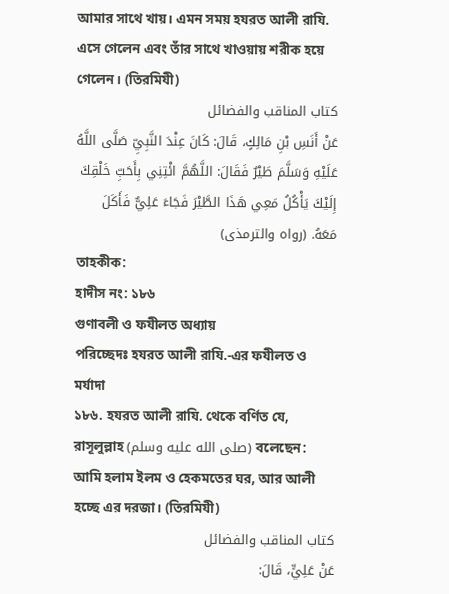আমার সাথে খায়। এমন সময় হযরত আলী রাযি. এসে গেলেন এবং তাঁর সাথে খাওয়ায় শরীক হয়ে গেলেন। (তিরমিযী)
کتاب المناقب والفضائل
عَنْ أَنَسِ بْنِ مَالِكٍ، قَالَ: كَانَ عِنْدَ النَّبِيِّ صَلَّى اللَّهُ عَلَيْهِ وَسَلَّمَ طَيْرٌ فَقَالَ: اللَّهُمَّ ائْتِنِي بِأَحَبِّ خَلْقِكَ إِلَيْكَ يَأْكُلُ مَعِي هَذَا الطَّيْرَ فَجَاءَ عَلِيٌّ فَأَكَلَ مَعَهُ. (رواه والترمذى)
তাহকীক:
হাদীস নং: ১৮৬
গুণাবলী ও ফযীলত অধ্যায়
পরিচ্ছেদঃ হযরত আলী রাযি.-এর ফযীলত ও মর্যাদা
১৮৬. হযরত আলী রাযি. থেকে বর্ণিত যে, রাসূলুল্লাহ (صلى الله عليه وسلم) বলেছেন: আমি হলাম ইলম ও হেকমতের ঘর, আর আলী হচ্ছে এর দরজা। (তিরমিযী)
کتاب المناقب والفضائل
عَنْ عَلِيٍّ، قَالَ: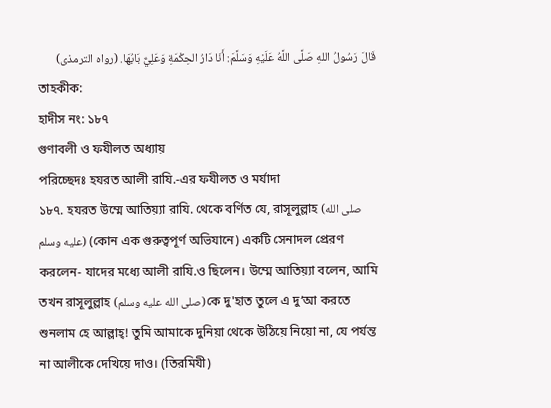قَالَ رَسُولُ اللهِ صَلَّى اللَّهُ عَلَيْهِ وَسَلَّمَ: أَنَا دَارُ الحِكْمَةِ وَعَلِيٌّ بَابُهَا. (رواه الترمذى)
তাহকীক:
হাদীস নং: ১৮৭
গুণাবলী ও ফযীলত অধ্যায়
পরিচ্ছেদঃ হযরত আলী রাযি.-এর ফযীলত ও মর্যাদা
১৮৭. হযরত উম্মে আতিয়্যা রাযি. থেকে বর্ণিত যে, রাসূলুল্লাহ (صلى الله عليه وسلم) (কোন এক গুরুত্বপূর্ণ অভিযানে) একটি সেনাদল প্রেরণ করলেন- যাদের মধ্যে আলী রাযি.ও ছিলেন। উম্মে আতিয়্যা বলেন, আমি তখন রাসূলুল্লাহ (صلى الله عليه وسلم)কে দু'হাত তুলে এ দু‘আ করতে শুনলাম হে আল্লাহ্! তুমি আমাকে দুনিয়া থেকে উঠিয়ে নিয়ো না, যে পর্যন্ত না আলীকে দেখিয়ে দাও। (তিরমিযী)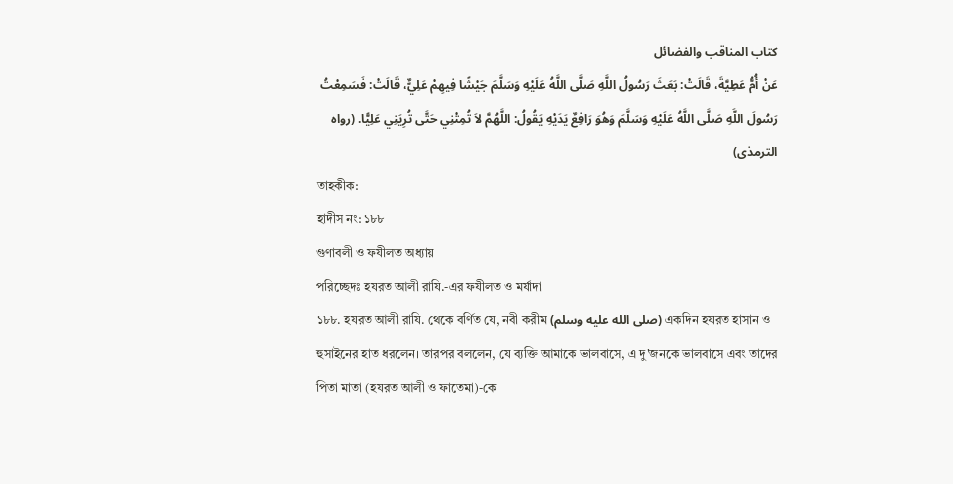کتاب المناقب والفضائل
عَنْ أُمُّ عَطِيَّةَ، قَالَتْ: بَعَثَ رَسُولُ اللَّهِ صَلَّى اللَّهُ عَلَيْهِ وَسَلَّمَ جَيْشًا فِيهِمْ عَلِيٌّ، قَالَتْ: فَسَمِعْتُ رَسُولَ اللَّهِ صَلَّى اللَّهُ عَلَيْهِ وَسَلَّمَ وَهُوَ رَافِعٌ يَدَيْهِ يَقُولُ: اللَّهُمَّ لاَ تُمِتْنِي حَتَّى تُرِيَنِي عَلِيًّا. (رواه الترمذى)
তাহকীক:
হাদীস নং: ১৮৮
গুণাবলী ও ফযীলত অধ্যায়
পরিচ্ছেদঃ হযরত আলী রাযি.-এর ফযীলত ও মর্যাদা
১৮৮. হযরত আলী রাযি. থেকে বর্ণিত যে, নবী করীম (صلى الله عليه وسلم) একদিন হযরত হাসান ও হুসাইনের হাত ধরলেন। তারপর বললেন, যে ব্যক্তি আমাকে ভালবাসে, এ দু'জনকে ভালবাসে এবং তাদের পিতা মাতা (হযরত আলী ও ফাতেমা)-কে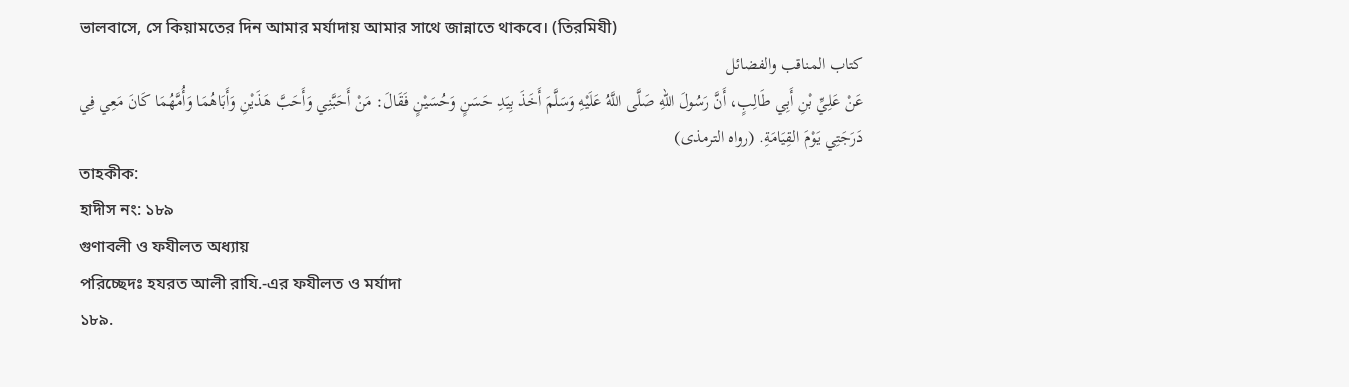ভালবাসে, সে কিয়ামতের দিন আমার মর্যাদায় আমার সাথে জান্নাতে থাকবে। (তিরমিযী)
کتاب المناقب والفضائل
عَنْ عَلِيِّ بْنِ أَبِي طَالِبٍ، أَنَّ رَسُولَ اللهِ صَلَّى اللَّهُ عَلَيْهِ وَسَلَّمَ أَخَذَ بِيَدِ حَسَنٍ وَحُسَيْنٍ فَقَالَ: مَنْ أَحَبَّنِي وَأَحَبَّ هَذَيْنِ وَأَبَاهُمَا وَأُمَّهُمَا كَانَ مَعِي فِي دَرَجَتِي يَوْمَ القِيَامَةِ. (رواه الترمذى)
তাহকীক:
হাদীস নং: ১৮৯
গুণাবলী ও ফযীলত অধ্যায়
পরিচ্ছেদঃ হযরত আলী রাযি.-এর ফযীলত ও মর্যাদা
১৮৯.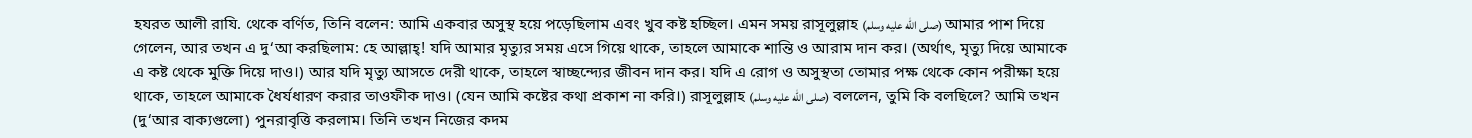হযরত আলী রাযি. থেকে বর্ণিত, তিনি বলেন: আমি একবার অসুস্থ হয়ে পড়েছিলাম এবং খুব কষ্ট হচ্ছিল। এমন সময় রাসূলুল্লাহ (صلى الله عليه وسلم) আমার পাশ দিয়ে গেলেন, আর তখন এ দু‘আ করছিলাম: হে আল্লাহ্! যদি আমার মৃত্যুর সময় এসে গিয়ে থাকে, তাহলে আমাকে শান্তি ও আরাম দান কর। (অর্থাৎ, মৃত্যু দিয়ে আমাকে এ কষ্ট থেকে মুক্তি দিয়ে দাও।) আর যদি মৃত্যু আসতে দেরী থাকে, তাহলে স্বাচ্ছন্দ্যের জীবন দান কর। যদি এ রোগ ও অসুস্থতা তোমার পক্ষ থেকে কোন পরীক্ষা হয়ে থাকে, তাহলে আমাকে ধৈর্যধারণ করার তাওফীক দাও। (যেন আমি কষ্টের কথা প্রকাশ না করি।) রাসূলুল্লাহ (صلى الله عليه وسلم) বললেন, তুমি কি বলছিলে? আমি তখন (দু‘আর বাক্যগুলো) পুনরাবৃত্তি করলাম। তিনি তখন নিজের কদম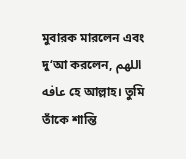মুবারক মারলেন এবং দু‘আ করলেন, اللهم عافه হে আল্লাহ। তুমি তাঁকে শান্তি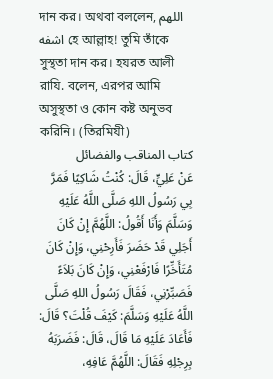দান কর। অথবা বললেন, اللهم اشفه হে আল্লাহ! তুমি তাঁকে সুস্থতা দান কর। হযরত আলী রাযি. বলেন, এরপর আমি অসুস্থতা ও কোন কষ্ট অনুভব করিনি। (তিরমিযী)
کتاب المناقب والفضائل
عَنْ عَلِيٍّ، قَالَ: كُنْتُ شَاكِيًا فَمَرَّ بِي رَسُولُ اللهِ صَلَّى اللَّهُ عَلَيْهِ وَسَلَّمَ وَأَنَا أَقُولُ: اللَّهُمَّ إِنْ كَانَ أَجَلِي قَدْ حَضَرَ فَأَرِحْنِي، وَإِنْ كَانَ مُتَأَخِّرًا فَارْفَعْنِي، وَإِنْ كَانَ بَلاَءً فَصَبِّرْنِي، فَقَالَ رَسُولُ اللهِ صَلَّى اللَّهُ عَلَيْهِ وَسَلَّمَ: كَيْفَ قُلْتَ؟ قَالَ: فَأَعَادَ عَلَيْهِ مَا قَالَ، قَالَ: فَضَرَبَهُ بِرِجْلِهِ فَقَالَ: اللَّهُمَّ عَافِهِ،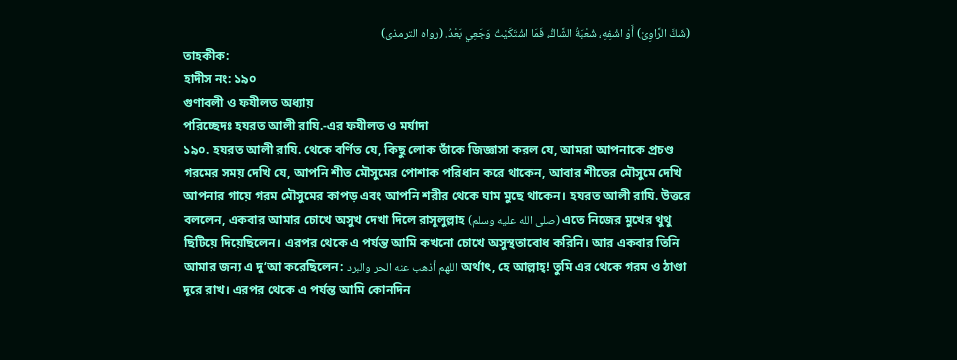(شَكَّ الرَّاوِىْ) أَوْ اشْفِهِ، شُعْبَةُ الشَّاكُّ، فَمَا اشْتَكَيْتُ وَجَعِي بَعْدُ. (رواه الترمذى)
তাহকীক:
হাদীস নং: ১৯০
গুণাবলী ও ফযীলত অধ্যায়
পরিচ্ছেদঃ হযরত আলী রাযি.-এর ফযীলত ও মর্যাদা
১৯০. হযরত আলী রাযি. থেকে বর্ণিত যে, কিছু লোক তাঁকে জিজ্ঞাসা করল যে, আমরা আপনাকে প্রচণ্ড গরমের সময় দেখি যে, আপনি শীত মৌসুমের পোশাক পরিধান করে থাকেন, আবার শীতের মৌসুমে দেখি আপনার গায়ে গরম মৌসুমের কাপড় এবং আপনি শরীর থেকে ঘাম মুছে থাকেন। হযরত আলী রাযি. উত্তরে বললেন, একবার আমার চোখে অসুখ দেখা দিলে রাসূলুল্লাহ (صلى الله عليه وسلم) এতে নিজের মুখের থুথু ছিটিয়ে দিয়েছিলেন। এরপর থেকে এ পর্যন্ত আমি কখনো চোখে অসুস্থতাবোধ করিনি। আর একবার তিনি আমার জন্য এ দু‘আ করেছিলেন: اللهم أذهب عنه الحر والبرد অর্থাৎ, হে আল্লাহ্! তুমি এর থেকে গরম ও ঠাণ্ডা দূরে রাখ। এরপর থেকে এ পর্যন্ত আমি কোনদিন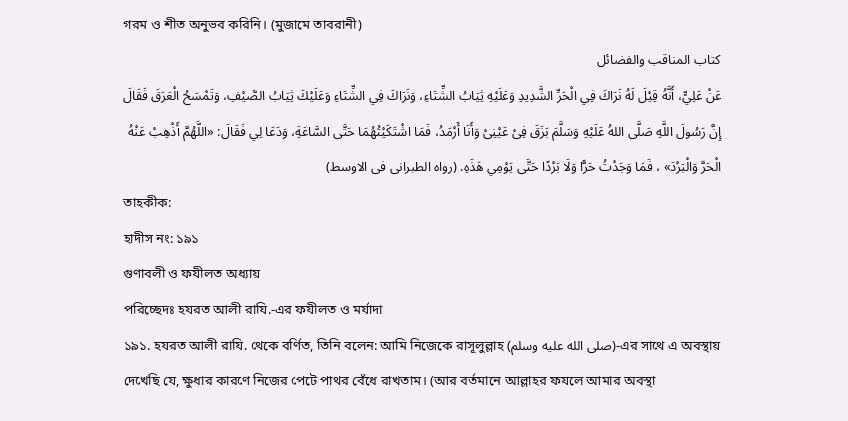গরম ও শীত অনুভব করিনি। (মুজামে তাবরানী)
کتاب المناقب والفضائل
عَنْ عَلِيٍّ، أَنَّهُ قِيْلَ لَهُ نَرَاكَ فِي الْحَرِّ الشَّدِيدِ وَعَلَيْهِ ثِيَابُ الشِّتَاءِ، وَنَرَاكَ فِي الشِّتَاءِ وَعَلَيْكَ ثِيَابُ الصَّيْفِ، وَتَمْسَحُ الْعَرَقَ فَقَالَ إِنَّ رَسُولَ اللَّهِ صَلَّى اللهُ عَلَيْهِ وَسَلَّمَ بَزَقَ فِىْ عَيْنِىْ وَأَنَا أَرْمَدُ، فَمَا اشْتَكَيْتُهُمَا حَتَّى السَّاعَةِ، وَدَعَا لِي فَقَالَ: «اللَّهُمَّ أَذْهِبْ عَنْهُ الْحَرَّ وَالْبَرْدَ» ، فَمَا وَجَدْتُ حَرًّا وَلَا بَرْدًا حَتَّى يَوْمِي هَذَهِ. (رواه الطبرانى فى الاوسط)
তাহকীক:
হাদীস নং: ১৯১
গুণাবলী ও ফযীলত অধ্যায়
পরিচ্ছেদঃ হযরত আলী রাযি.-এর ফযীলত ও মর্যাদা
১৯১. হযরত আলী রাযি. থেকে বর্ণিত, তিনি বলেন: আমি নিজেকে রাসূলুল্লাহ (صلى الله عليه وسلم)-এর সাথে এ অবস্থায় দেখেছি যে, ক্ষুধার কারণে নিজের পেটে পাথর বেঁধে রাখতাম। (আর বর্তমানে আল্লাহর ফযলে আমার অবস্থা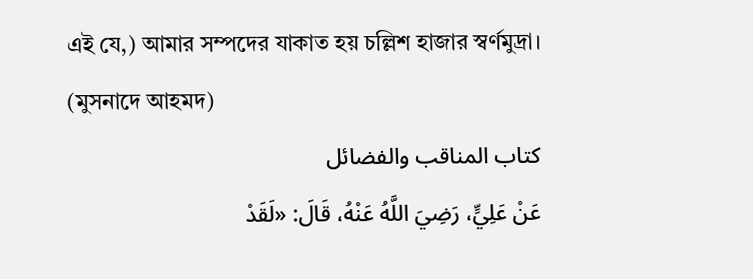এই যে,) আমার সম্পদের যাকাত হয় চল্লিশ হাজার স্বর্ণমুদ্রা। (মুসনাদে আহমদ)
کتاب المناقب والفضائل
عَنْ عَلِيٍّ، رَضِيَ اللَّهُ عَنْهُ، قَالَ: «لَقَدْ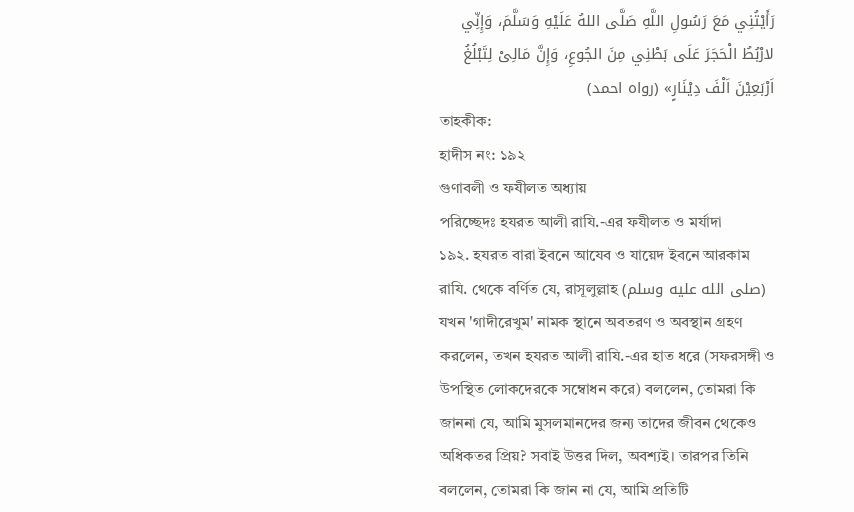رَأَيْتُنِي مَعَ رَسُولِ اللَّهِ صَلَّى اللهُ عَلَيْهِ وَسَلَّمَ، وَإِنِّي لارْبُطُ الْحَجَرَ عَلَى بَطْنِي مِنَ الجُوعِ، وَإِنَّ مَالِىْ لِتَبْلُغُ اَرْبَعِيْنَ اَلْفَ دِيْنَارٍ» (رواه احمد)
তাহকীক:
হাদীস নং: ১৯২
গুণাবলী ও ফযীলত অধ্যায়
পরিচ্ছেদঃ হযরত আলী রাযি.-এর ফযীলত ও মর্যাদা
১৯২. হযরত বারা ইবনে আযেব ও যায়েদ ইবনে আরকাম রাযি. থেকে বর্ণিত যে, রাসূলুল্লাহ (صلى الله عليه وسلم) যখন 'গাদীরেখুম' নামক স্থানে অবতরণ ও অবস্থান গ্রহণ করলেন, তখন হযরত আলী রাযি.-এর হাত ধরে (সফরসঙ্গী ও উপস্থিত লোকদেরকে সম্বোধন করে) বললেন, তোমরা কি জাননা যে, আমি মুসলমানদের জন্য তাদের জীবন থেকেও অধিকতর প্রিয়? সবাই উত্তর দিল, অবশ্যই। তারপর তিনি বললেন, তোমরা কি জান না যে, আমি প্রতিটি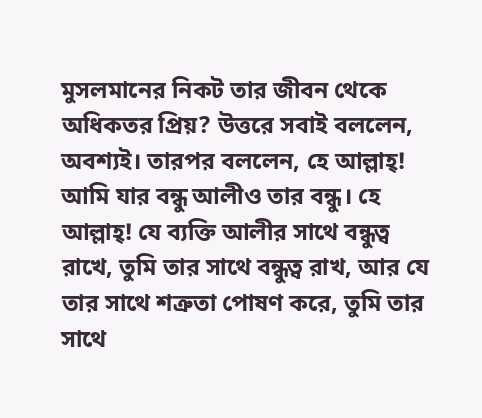মুসলমানের নিকট তার জীবন থেকে অধিকতর প্রিয়? উত্তরে সবাই বললেন, অবশ্যই। তারপর বললেন, হে আল্লাহ্! আমি যার বন্ধু আলীও তার বন্ধু। হে আল্লাহ্! যে ব্যক্তি আলীর সাথে বন্ধুত্ব রাখে, তুমি তার সাথে বন্ধুত্ব রাখ, আর যে তার সাথে শত্রুতা পোষণ করে, তুমি তার সাথে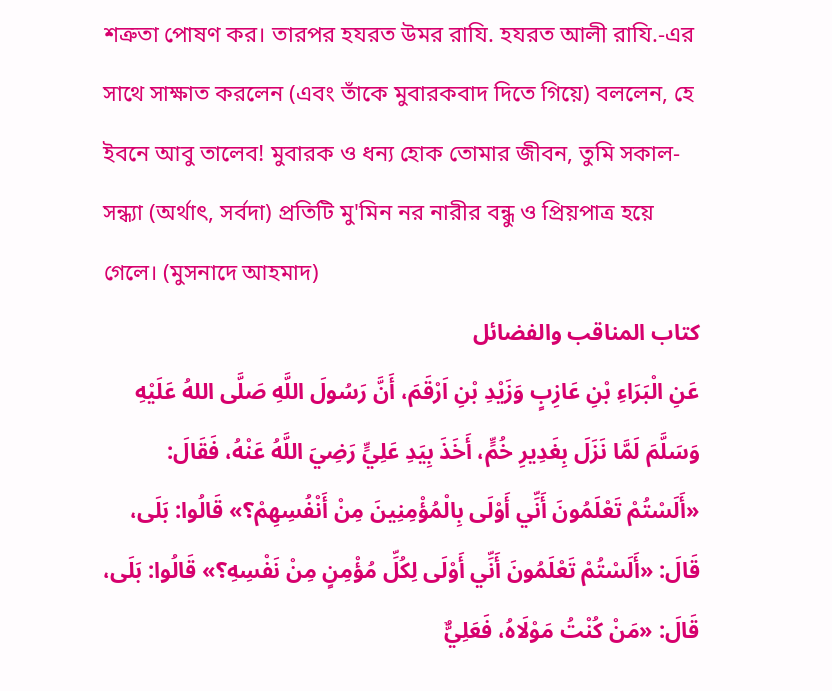শত্রুতা পোষণ কর। তারপর হযরত উমর রাযি. হযরত আলী রাযি.-এর সাথে সাক্ষাত করলেন (এবং তাঁকে মুবারকবাদ দিতে গিয়ে) বললেন, হে ইবনে আবু তালেব! মুবারক ও ধন্য হোক তোমার জীবন, তুমি সকাল-সন্ধ্যা (অর্থাৎ, সর্বদা) প্রতিটি মু'মিন নর নারীর বন্ধু ও প্রিয়পাত্র হয়ে গেলে। (মুসনাদে আহমাদ)
کتاب المناقب والفضائل
عَنِ الْبَرَاءِ بْنِ عَازِبٍ وَزَيْدِ بْنِ اَرْقَمَ، أَنَّ رَسُولَ اللَّهِ صَلَّى اللهُ عَلَيْهِ وَسَلَّمَ لَمَّا نَزَلَ بِغَدِيرِ خُمٍّ، أَخَذَ بِيَدِ عَلِيٍّ رَضِيَ اللَّهُ عَنْهُ، فَقَالَ: «أَلَسْتُمْ تَعْلَمُونَ أَنِّي أَوْلَى بِالْمُؤْمِنِينَ مِنْ أَنْفُسِهِمْ؟» قَالُوا: بَلَى، قَالَ: «أَلَسْتُمْ تَعْلَمُونَ أَنِّي أَوْلَى لِكُلِّ مُؤْمِنٍ مِنْ نَفْسِهِ؟» قَالُوا: بَلَى، قَالَ: «مَنْ كُنْتُ مَوْلَاهُ، فَعَلِيٌّ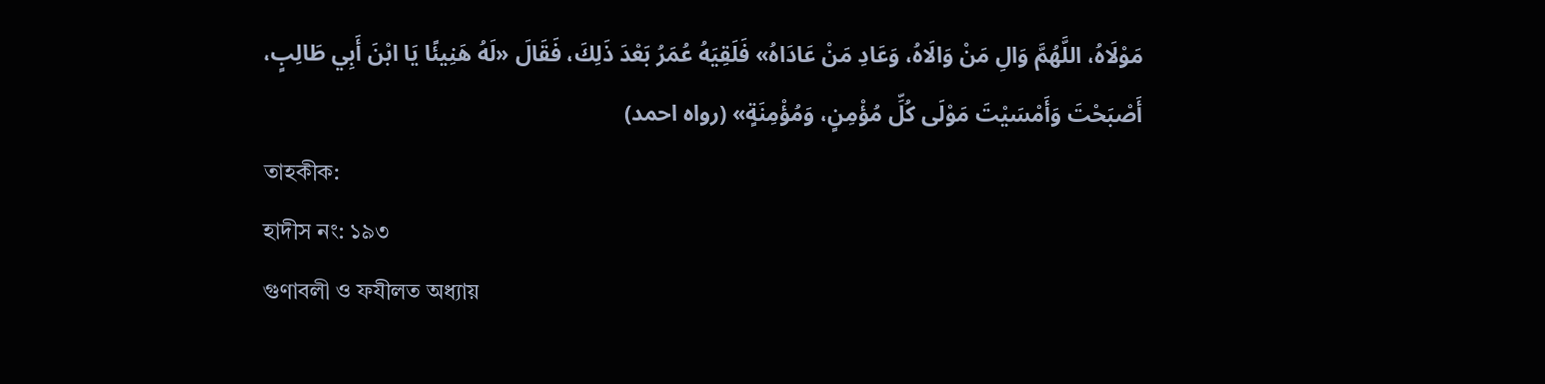مَوْلَاهُ، اللَّهُمَّ وَالِ مَنْ وَالَاهُ، وَعَادِ مَنْ عَادَاهُ» فَلَقِيَهُ عُمَرُ بَعْدَ ذَلِكَ، فَقَالَ «لَهُ هَنِيئًا يَا ابْنَ أَبِي طَالِبٍ، أَصْبَحْتَ وَأَمْسَيْتَ مَوْلَى كُلِّ مُؤْمِنٍ، وَمُؤْمِنَةٍ» (رواه احمد)
তাহকীক:
হাদীস নং: ১৯৩
গুণাবলী ও ফযীলত অধ্যায়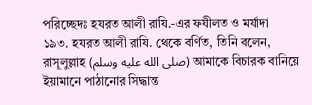পরিচ্ছেদঃ হযরত আলী রাযি.-এর ফযীলত ও মর্যাদা
১৯৩. হযরত আলী রাযি. থেকে বর্ণিত, তিনি বলেন, রাসূলুল্লাহ (صلى الله عليه وسلم) আমাকে বিচারক বানিয়ে ইয়ামানে পাঠানোর সিদ্ধান্ত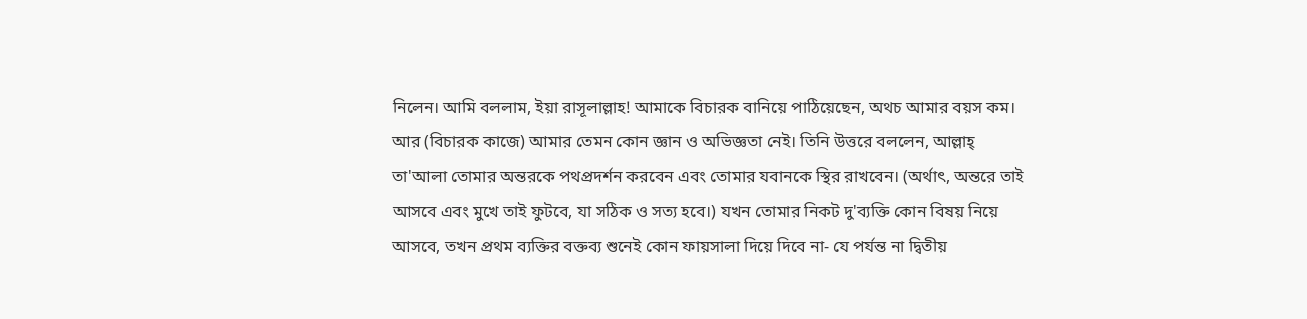নিলেন। আমি বললাম, ইয়া রাসূলাল্লাহ! আমাকে বিচারক বানিয়ে পাঠিয়েছেন, অথচ আমার বয়স কম। আর (বিচারক কাজে) আমার তেমন কোন জ্ঞান ও অভিজ্ঞতা নেই। তিনি উত্তরে বললেন, আল্লাহ্ তা'আলা তোমার অন্তরকে পথপ্রদর্শন করবেন এবং তোমার যবানকে স্থির রাখবেন। (অর্থাৎ, অন্তরে তাই আসবে এবং মুখে তাই ফুটবে, যা সঠিক ও সত্য হবে।) যখন তোমার নিকট দু'ব্যক্তি কোন বিষয় নিয়ে আসবে, তখন প্রথম ব্যক্তির বক্তব্য শুনেই কোন ফায়সালা দিয়ে দিবে না- যে পর্যন্ত না দ্বিতীয়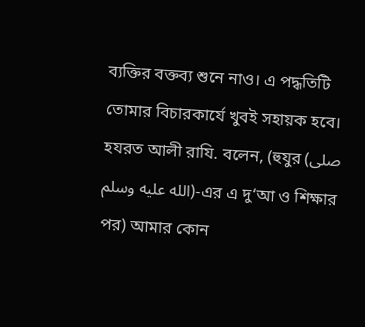ব্যক্তির বক্তব্য শুনে নাও। এ পদ্ধতিটি তোমার বিচারকার্যে খুবই সহায়ক হবে। হযরত আলী রাযি. বলেন, (হুযুর (صلى الله عليه وسلم)-এর এ দু‘আ ও শিক্ষার পর) আমার কোন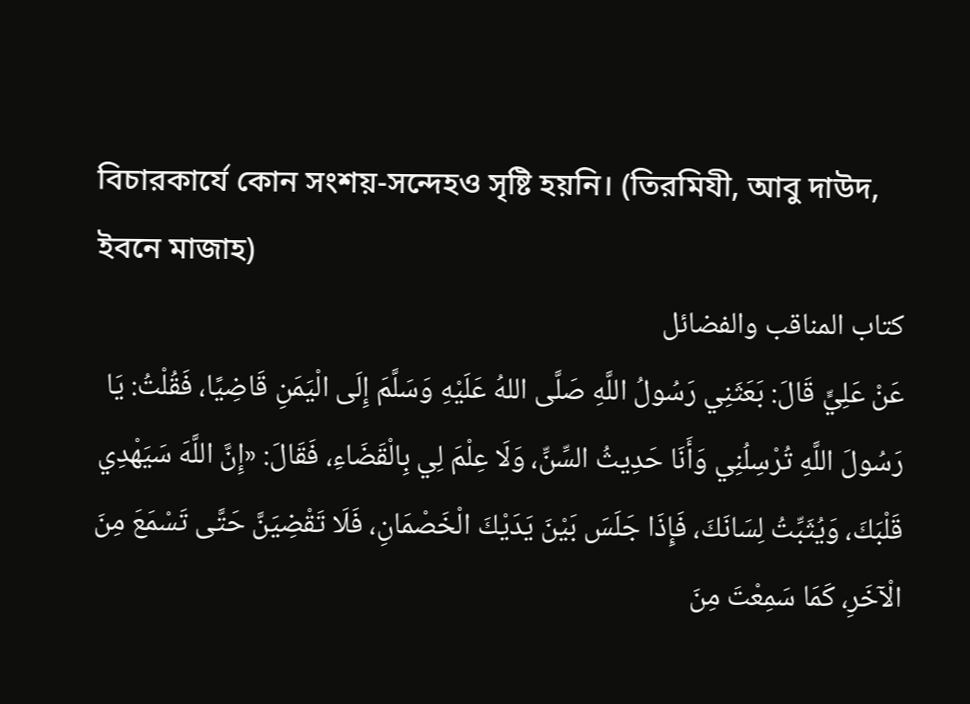বিচারকার্যে কোন সংশয়-সন্দেহও সৃষ্টি হয়নি। (তিরমিযী, আবু দাউদ, ইবনে মাজাহ)
کتاب المناقب والفضائل
عَنْ عَلِيٍّ قَالَ: بَعَثَنِي رَسُولُ اللَّهِ صَلَّى اللهُ عَلَيْهِ وَسَلَّمَ إِلَى الْيَمَنِ قَاضِيًا، فَقُلْتُ: يَا رَسُولَ اللَّهِ تُرْسِلُنِي وَأَنَا حَدِيثُ السِّنِّ، وَلَا عِلْمَ لِي بِالْقَضَاءِ، فَقَالَ: «إِنَّ اللَّهَ سَيَهْدِي قَلْبَكَ، وَيُثَبِّتُ لِسَانَكَ، فَإِذَا جَلَسَ بَيْنَ يَدَيْكَ الْخَصْمَانِ، فَلَا تَقْضِيَنَّ حَتَّى تَسْمَعَ مِنَ الْآخَرِ، كَمَا سَمِعْتَ مِنَ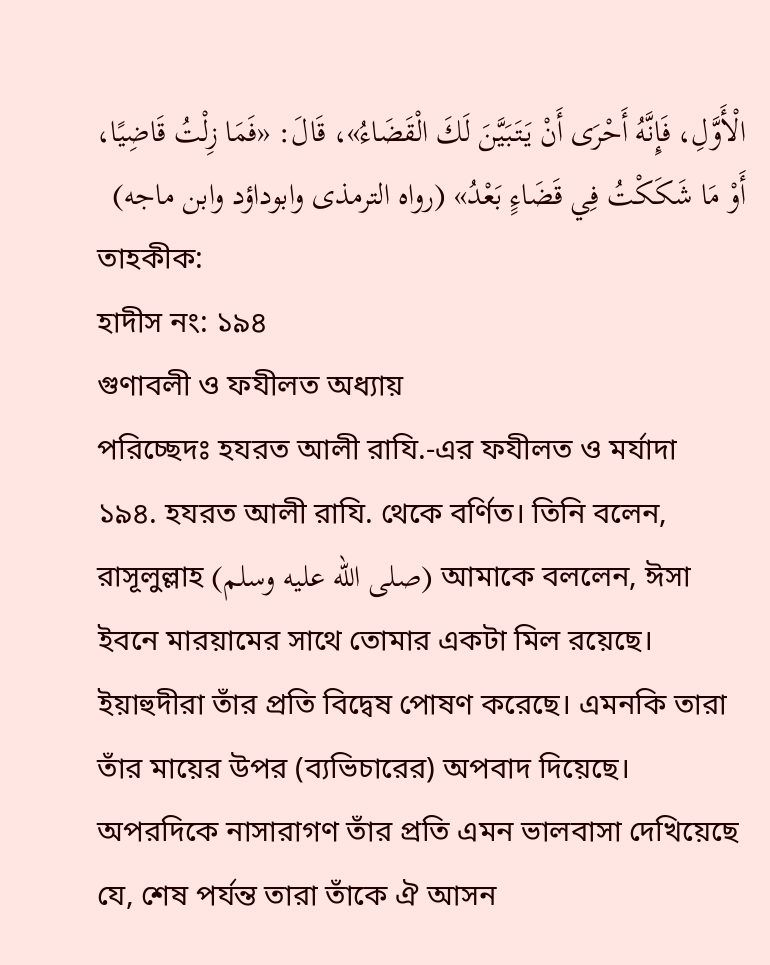الْأَوَّلِ، فَإِنَّهُ أَحْرَى أَنْ يَتَبَيَّنَ لَكَ الْقَضَاءُ»، قَالَ: «فَمَا زِلْتُ قَاضِيًا، أَوْ مَا شَكَكْتُ فِي قَضَاءٍ بَعْدُ» (رواه الترمذى وابوداؤد وابن ماجه)
তাহকীক:
হাদীস নং: ১৯৪
গুণাবলী ও ফযীলত অধ্যায়
পরিচ্ছেদঃ হযরত আলী রাযি.-এর ফযীলত ও মর্যাদা
১৯৪. হযরত আলী রাযি. থেকে বর্ণিত। তিনি বলেন, রাসূলুল্লাহ (صلى الله عليه وسلم) আমাকে বললেন, ঈসা ইবনে মারয়ামের সাথে তোমার একটা মিল রয়েছে। ইয়াহুদীরা তাঁর প্রতি বিদ্বেষ পোষণ করেছে। এমনকি তারা তাঁর মায়ের উপর (ব্যভিচারের) অপবাদ দিয়েছে। অপরদিকে নাসারাগণ তাঁর প্রতি এমন ভালবাসা দেখিয়েছে যে, শেষ পর্যন্ত তারা তাঁকে ঐ আসন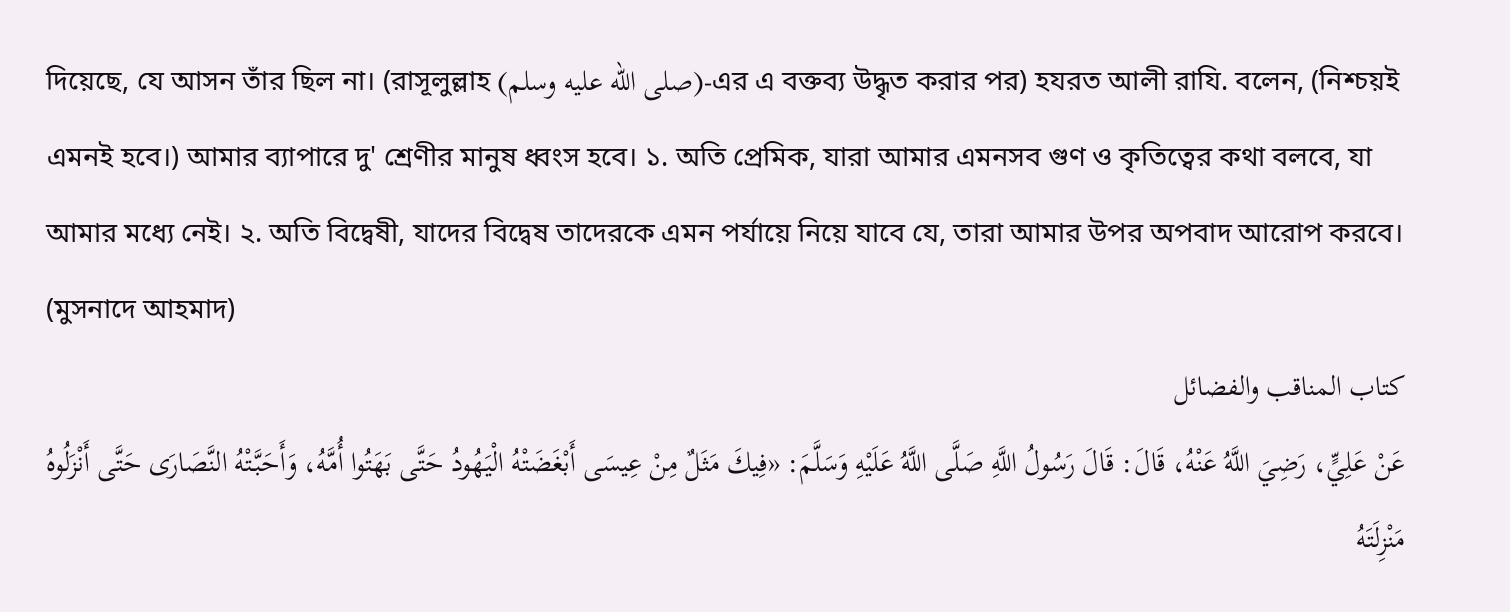দিয়েছে, যে আসন তাঁর ছিল না। (রাসূলুল্লাহ (صلى الله عليه وسلم)-এর এ বক্তব্য উদ্ধৃত করার পর) হযরত আলী রাযি. বলেন, (নিশ্চয়ই এমনই হবে।) আমার ব্যাপারে দু' শ্রেণীর মানুষ ধ্বংস হবে। ১. অতি প্রেমিক, যারা আমার এমনসব গুণ ও কৃতিত্বের কথা বলবে, যা আমার মধ্যে নেই। ২. অতি বিদ্বেষী, যাদের বিদ্বেষ তাদেরকে এমন পর্যায়ে নিয়ে যাবে যে, তারা আমার উপর অপবাদ আরোপ করবে। (মুসনাদে আহমাদ)
کتاب المناقب والفضائل
عَنْ عَلِيٍّ، رَضِيَ اللَّهُ عَنْهُ، قَالَ: قَالَ رَسُولُ اللَّهِ صَلَّى اللَّهُ عَلَيْهِ وَسَلَّمَ: «فِيكَ مَثَلٌ مِنْ عِيسَى أَبْغَضَتْهُ الْيَهُودُ حَتَّى بَهَتُوا أُمَّهُ، وَأَحَبَّتْهُ النَّصَارَى حَتَّى أَنْزَلُوهُ مَنْزِلَتَهُ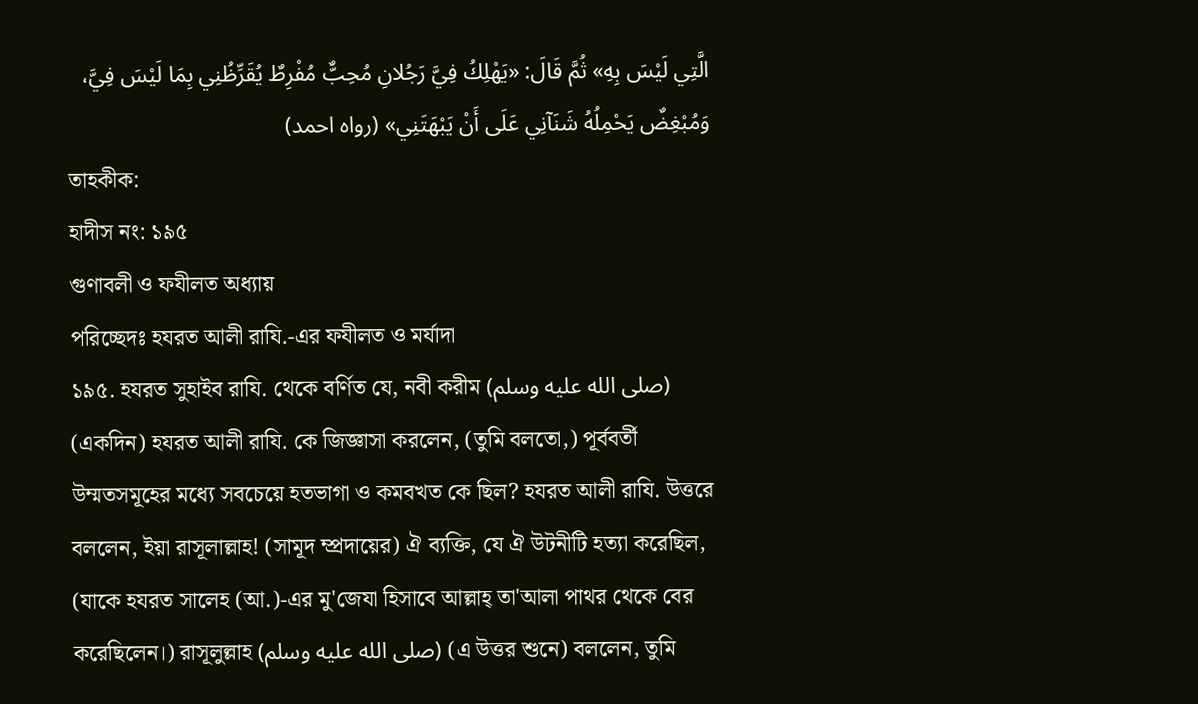الَّتِي لَيْسَ بِهِ» ثُمَّ قَالَ: «يَهْلِكُ فِيَّ رَجُلانِ مُحِبٌّ مُفْرِطٌ يُقَرِّظُنِي بِمَا لَيْسَ فِيَّ، وَمُبْغِضٌ يَحْمِلُهُ شَنَآنِي عَلَى أَنْ يَبْهَتَنِي» (رواه احمد)
তাহকীক:
হাদীস নং: ১৯৫
গুণাবলী ও ফযীলত অধ্যায়
পরিচ্ছেদঃ হযরত আলী রাযি.-এর ফযীলত ও মর্যাদা
১৯৫. হযরত সুহাইব রাযি. থেকে বর্ণিত যে, নবী করীম (صلى الله عليه وسلم) (একদিন) হযরত আলী রাযি. কে জিজ্ঞাসা করলেন, (তুমি বলতো,) পূর্ববর্তী উম্মতসমূহের মধ্যে সবচেয়ে হতভাগা ও কমবখত কে ছিল? হযরত আলী রাযি. উত্তরে বললেন, ইয়া রাসূলাল্লাহ! (সামূদ ম্প্রদায়ের) ঐ ব্যক্তি, যে ঐ উটনীটি হত্যা করেছিল, (যাকে হযরত সালেহ (আ.)-এর মু'জেযা হিসাবে আল্লাহ্ তা'আলা পাথর থেকে বের করেছিলেন।) রাসূলুল্লাহ (صلى الله عليه وسلم) (এ উত্তর শুনে) বললেন, তুমি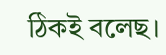ঠিকই বলেছ।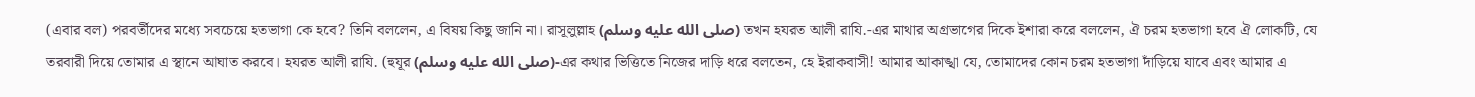(এবার বল) পরবর্তীদের মধ্যে সবচেয়ে হতভাগা কে হবে? তিনি বললেন, এ বিষয় কিছু জানি না। রাসূলুল্লাহ (صلى الله عليه وسلم) তখন হযরত আলী রাযি.-এর মাথার অগ্রভাগের দিকে ইশারা করে বললেন, ঐ চরম হতভাগা হবে ঐ লোকটি, যে তরবারী দিয়ে তোমার এ স্থানে আঘাত করবে। হযরত আলী রাযি. (হুযূর (صلى الله عليه وسلم)-এর কথার ভিত্তিতে নিজের দাড়ি ধরে বলতেন, হে ইরাকবাসী! আমার আকাঙ্খা যে, তোমাদের কোন চরম হতভাগা দাঁড়িয়ে যাবে এবং আমার এ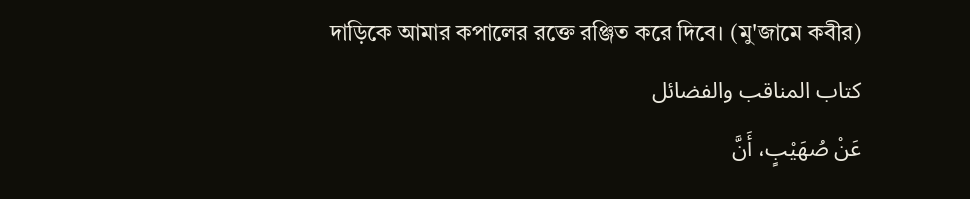দাড়িকে আমার কপালের রক্তে রঞ্জিত করে দিবে। (মু'জামে কবীর)
کتاب المناقب والفضائل
عَنْ صُهَيْبٍ، أَنَّ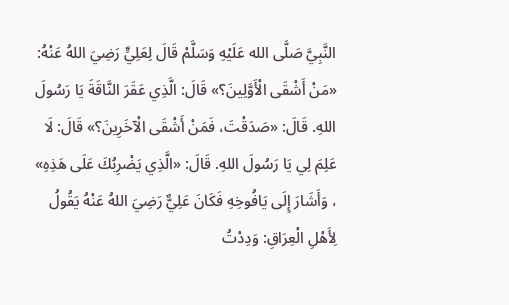النَّبِيَّ صَلَّى الله عَلَيْهِ وَسَلَّمْ قَالَ لِعَلِيٍّ رَضِيَ اللهُ عَنْهُ: «مَنْ أَشْقَى الْأَوَّلِينَ؟» قَالَ: الَّذِي عَقَرَ النَّاقَةَ يَا رَسُولَ اللهِ. قَالَ: «صَدَقْتَ، فَمَنْ أَشْقَى الْآخَرِينَ؟» قَالَ: لَا عَلِمَ لِي يَا رَسُولَ اللهِ. قَالَ: «الَّذِي يَضْرِبُكَ عَلَى هَذِهِ» ، وَأَشَارَ إِلَى يَافُوخِهِ فَكَانَ عَلِيٌّ رَضِيَ اللهُ عَنْهُ يَقُولُ لِأَهْلِ الْعِرَاقِ: وَدِدْتُ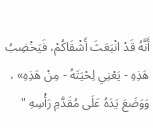أَنَّهُ قَدْ انْبَعَثَ أَشْقَاكُمْ، فَيَخْضِبُ هَذِهِ - يَعْنِي لِحْيَتَهُ - مِنْ هَذِهِ» ، وَوَضَعَ يَدَهُ عَلَى مُقَدَّمِ رَأْسِهِ "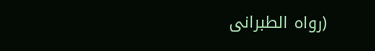(رواه الطبرانى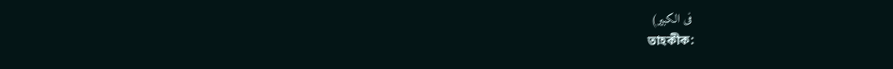فى الكبير)
তাহকীক: